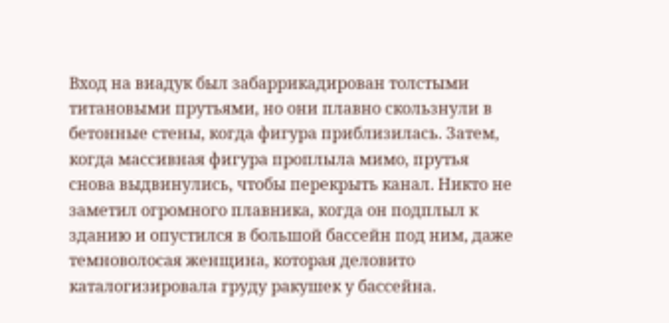Вход на виадук был забаррикадирован толстыми титановыми прутьями, но они плавно скользнули в бетонные стены, когда фигура приблизилась. Затем, когда массивная фигура проплыла мимо, прутья снова выдвинулись, чтобы перекрыть канал. Никто не заметил огромного плавника, когда он подплыл к зданию и опустился в большой бассейн под ним, даже темноволосая женщина, которая деловито каталогизировала груду ракушек у бассейна.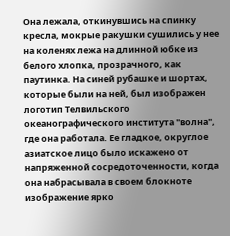Она лежала, откинувшись на спинку кресла, мокрые ракушки сушились у нее на коленях лежа на длинной юбке из белого хлопка, прозрачного, как паутинка. На синей рубашке и шортах, которые были на ней, был изображен логотип Телвильского океанографического института "волна", где она работала. Ее гладкое, округлое азиатское лицо было искажено от напряженной сосредоточенности, когда она набрасывала в своем блокноте изображение ярко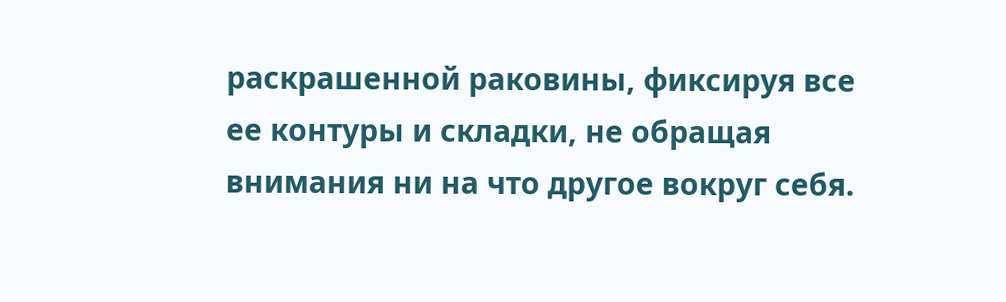раскрашенной раковины, фиксируя все ее контуры и складки, не обращая внимания ни на что другое вокруг себя.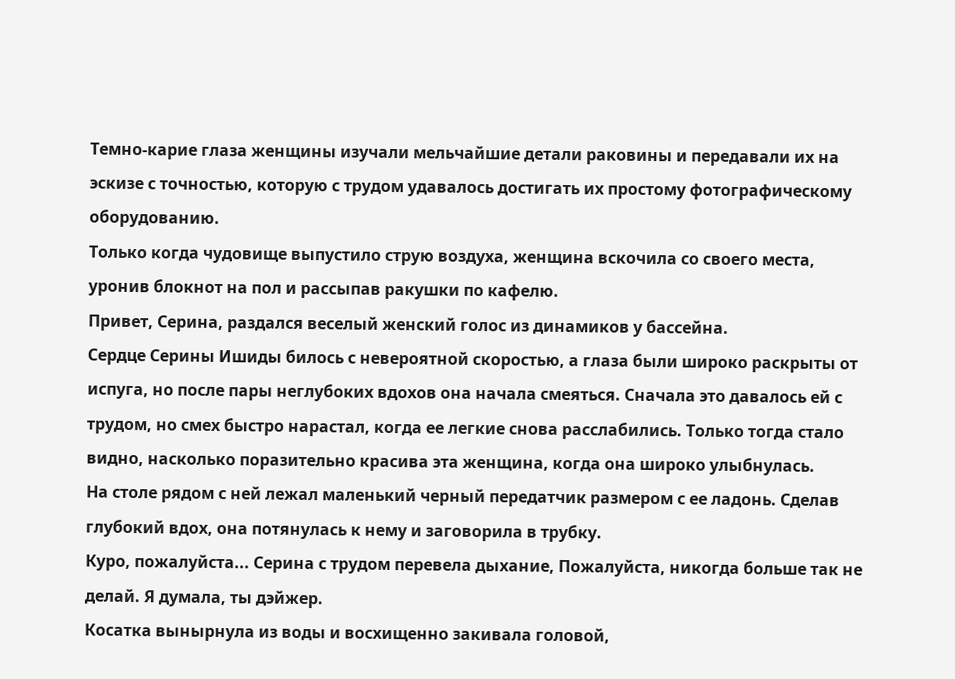Темно-карие глаза женщины изучали мельчайшие детали раковины и передавали их на эскизе с точностью, которую с трудом удавалось достигать их простому фотографическому оборудованию.
Только когда чудовище выпустило струю воздуха, женщина вскочила со своего места, уронив блокнот на пол и рассыпав ракушки по кафелю.
Привет, Серина, раздался веселый женский голос из динамиков у бассейна.
Сердце Серины Ишиды билось с невероятной скоростью, а глаза были широко раскрыты от испуга, но после пары неглубоких вдохов она начала смеяться. Сначала это давалось ей с трудом, но смех быстро нарастал, когда ее легкие снова расслабились. Только тогда стало видно, насколько поразительно красива эта женщина, когда она широко улыбнулась.
На столе рядом с ней лежал маленький черный передатчик размером с ее ладонь. Сделав глубокий вдох, она потянулась к нему и заговорила в трубку.
Куро, пожалуйста... Серина с трудом перевела дыхание, Пожалуйста, никогда больше так не делай. Я думала, ты дэйжер.
Косатка вынырнула из воды и восхищенно закивала головой,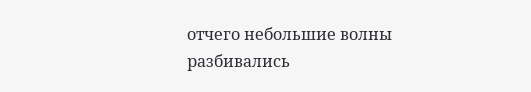отчего небольшие волны разбивались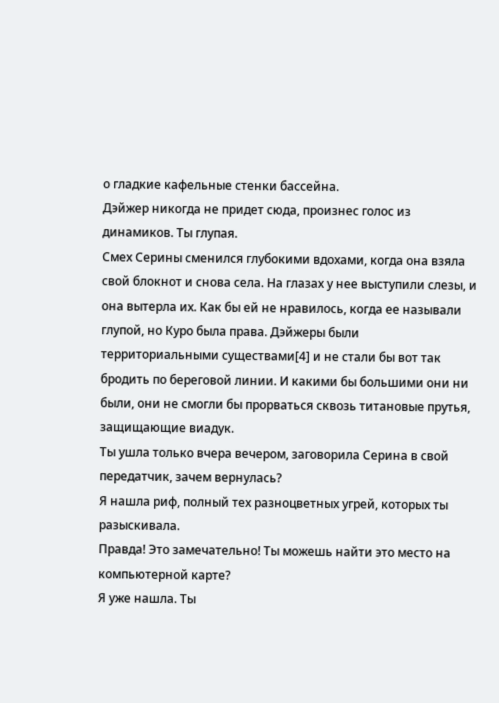о гладкие кафельные стенки бассейна.
Дэйжер никогда не придет сюда, произнес голос из динамиков. Ты глупая.
Смех Серины сменился глубокими вдохами, когда она взяла свой блокнот и снова села. На глазах у нее выступили слезы, и она вытерла их. Как бы ей не нравилось, когда ее называли глупой, но Куро была права. Дэйжеры были территориальными существами[4] и не стали бы вот так бродить по береговой линии. И какими бы большими они ни были, они не смогли бы прорваться сквозь титановые прутья, защищающие виадук.
Ты ушла только вчера вечером, заговорила Серина в свой передатчик, зачем вернулась?
Я нашла риф, полный тех разноцветных угрей, которых ты разыскивала.
Правда! Это замечательно! Ты можешь найти это место на компьютерной карте?
Я уже нашла. Ты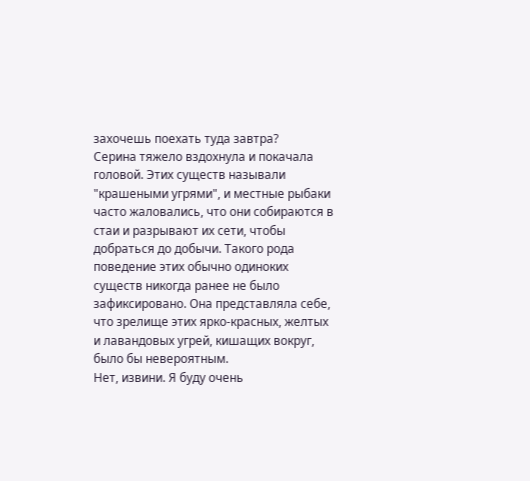захочешь поехать туда завтра?
Серина тяжело вздохнула и покачала головой. Этих существ называли "крашеными угрями", и местные рыбаки часто жаловались, что они собираются в стаи и разрывают их сети, чтобы добраться до добычи. Такого рода поведение этих обычно одиноких существ никогда ранее не было зафиксировано. Она представляла себе, что зрелище этих ярко-красных, желтых и лавандовых угрей, кишащих вокруг, было бы невероятным.
Нет, извини. Я буду очень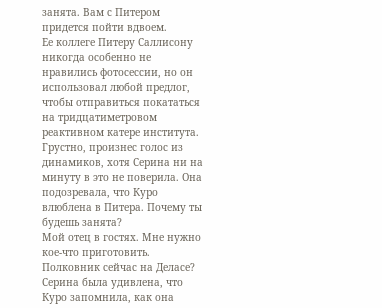занята. Вам с Питером придется пойти вдвоем.
Ее коллеге Питеру Саллисону никогда особенно не нравились фотосессии, но он использовал любой предлог, чтобы отправиться покататься на тридцатиметровом реактивном катере института.
Грустно, произнес голос из динамиков, хотя Серина ни на минуту в это не поверила. Она подозревала, что Куро влюблена в Питера. Почему ты будешь занята?
Мой отец в гостях. Мне нужно кое-что приготовить.
Полковник сейчас на Деласе?
Серина была удивлена, что Куро запомнила, как она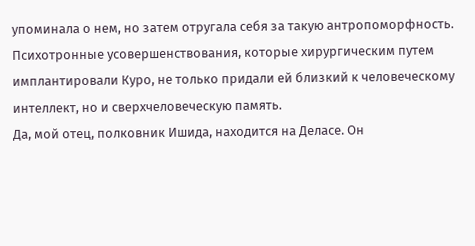упоминала о нем, но затем отругала себя за такую антропоморфность. Психотронные усовершенствования, которые хирургическим путем имплантировали Куро, не только придали ей близкий к человеческому интеллект, но и сверхчеловеческую память.
Да, мой отец, полковник Ишида, находится на Деласе. Он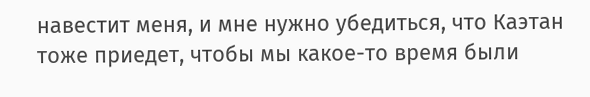навестит меня, и мне нужно убедиться, что Каэтан тоже приедет, чтобы мы какое-то время были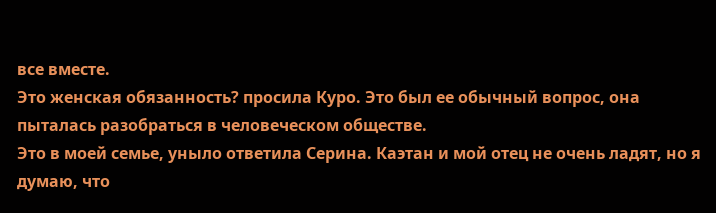все вместе.
Это женская обязанность? просила Куро. Это был ее обычный вопрос, она пыталась разобраться в человеческом обществе.
Это в моей семье, уныло ответила Серина. Каэтан и мой отец не очень ладят, но я думаю, что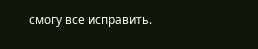смогу все исправить.